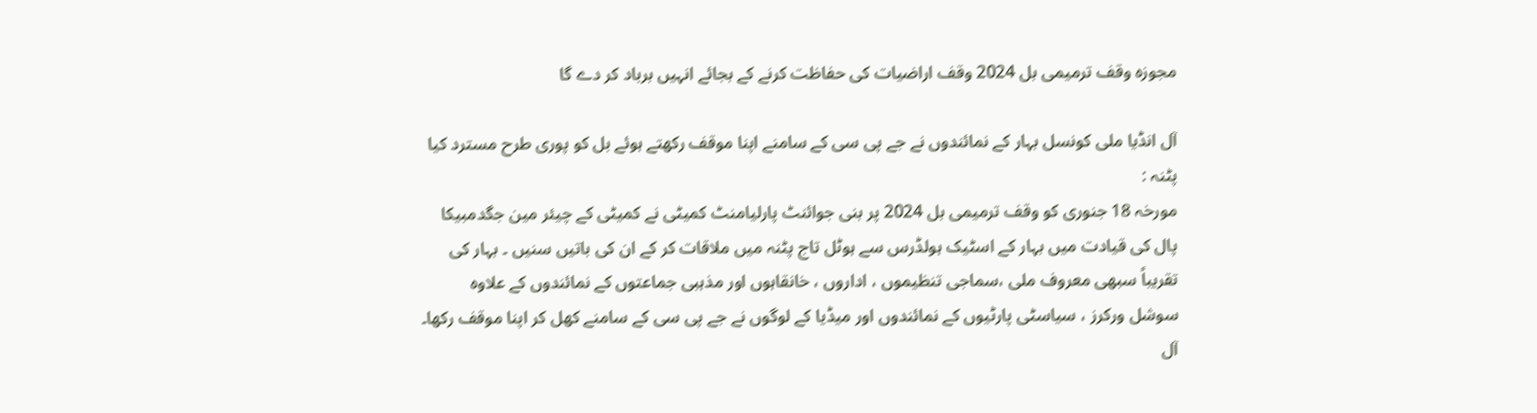مجوزہ وقف ترمیمی بل 2024 وقف اراضیات کی حفاظت کرنے کے بجائے انہیں برباد کر دے گا

آل انڈیا ملی کونسل بہار کے نمائندوں نے جے پی سی کے سامنے اپنا موقف رکھتے ہوئے بل کو پوری طرح مسترد کیا
پٹنہ :
مورخہ 18 جنوری کو وقف ترمیمی بل 2024 پر بنی جوائنٹ پارلیامنٹ کمیٹی نے کمیٹی کے چیئر مین جگدمبیکا پال کی قیادت میں بہار کے اسٹیک ہولڈرس سے ہوٹل تاج پٹنہ میں ملاقات کر کے ان کی باتیں سنیں ۔ بہار کی تقریباً سبھی معروف ملی ،سماجی تنظیموں ، اداروں ، خانقاہوں اور مذہبی جماعتوں کے نمائندوں کے علاوہ سوشل ورکرز ، سیاسٹی پارٹیوں کے نمائندوں اور میڈیا کے لوگوں نے جے پی سی کے سامنے کھل کر اپنا موقف رکھا۔ آل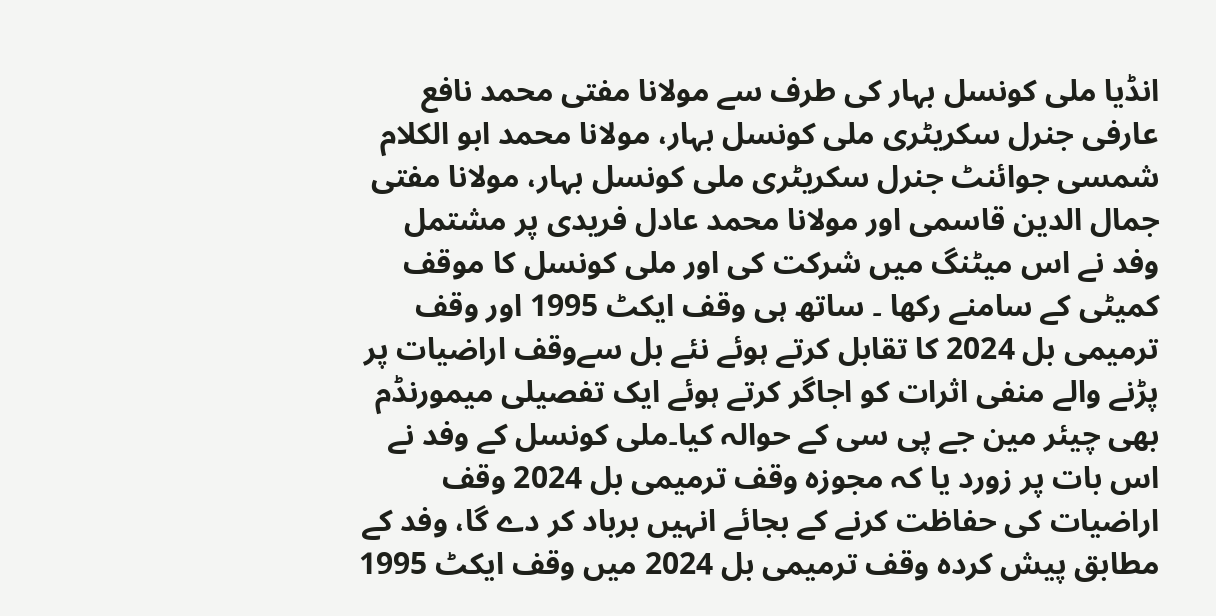انڈیا ملی کونسل بہار کی طرف سے مولانا مفتی محمد نافع عارفی جنرل سکریٹری ملی کونسل بہار، مولانا محمد ابو الکلام شمسی جوائنٹ جنرل سکریٹری ملی کونسل بہار، مولانا مفتی جمال الدین قاسمی اور مولانا محمد عادل فریدی پر مشتمل وفد نے اس میٹنگ میں شرکت کی اور ملی کونسل کا موقف کمیٹی کے سامنے رکھا ۔ ساتھ ہی وقف ایکٹ 1995 اور وقف ترمیمی بل 2024 کا تقابل کرتے ہوئے نئے بل سےوقف اراضیات پر پڑنے والے منفی اثرات کو اجاگر کرتے ہوئے ایک تفصیلی میمورنڈم بھی چیئر مین جے پی سی کے حوالہ کیا۔ملی کونسل کے وفد نے اس بات پر زورد یا کہ مجوزہ وقف ترمیمی بل 2024 وقف اراضیات کی حفاظت کرنے کے بجائے انہیں برباد کر دے گا، وفد کے مطابق پیش کردہ وقف ترمیمی بل 2024 میں وقف ایکٹ 1995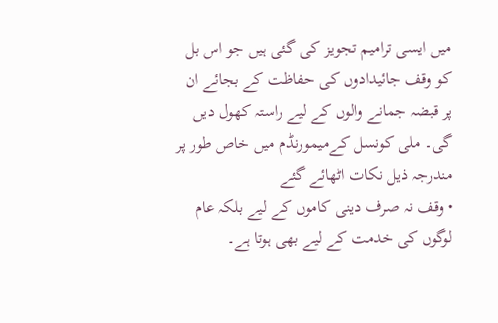میں ایسی ترامیم تجویز کی گئی ہیں جو اس بل کو وقف جائیدادوں کی حفاظت کے بجائے ان پر قبضہ جمانے والوں کے لیے راستہ کھول دیں گی۔ ملی کونسل کےمیمورنڈم میں خاص طور پر مندرجہ ذیل نکات اٹھائے گئے
• وقف نہ صرف دینی کاموں کے لیے بلکہ عام لوگوں کی خدمت کے لیے بھی ہوتا ہے۔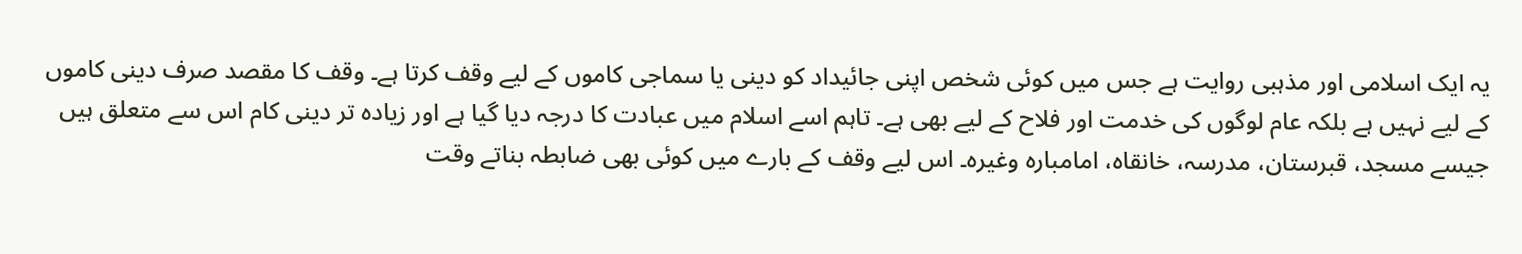یہ ایک اسلامی اور مذہبی روایت ہے جس میں کوئی شخص اپنی جائیداد کو دینی یا سماجی کاموں کے لیے وقف کرتا ہے۔ وقف کا مقصد صرف دینی کاموں کے لیے نہیں ہے بلکہ عام لوگوں کی خدمت اور فلاح کے لیے بھی ہے۔ تاہم اسے اسلام میں عبادت کا درجہ دیا گیا ہے اور زیادہ تر دینی کام اس سے متعلق ہیں جیسے مسجد، قبرستان، مدرسہ، خانقاہ، امامبارہ وغیرہ۔ اس لیے وقف کے بارے میں کوئی بھی ضابطہ بناتے وقت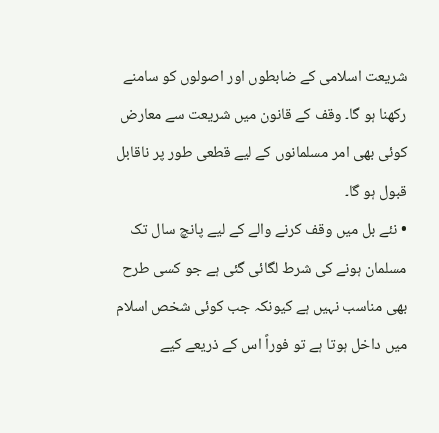شریعت اسلامی کے ضابطوں اور اصولوں کو سامنے رکھنا ہو گا۔ وقف کے قانون میں شریعت سے معارض کوئی بھی امر مسلمانوں کے لیے قطعی طور پر ناقابل قبول ہو گا۔
• نئے بل میں وقف کرنے والے کے لیے پانچ سال تک مسلمان ہونے کی شرط لگائی گئی ہے جو کسی طرح بھی مناسب نہیں ہے کیونکہ جب کوئی شخص اسلام میں داخل ہوتا ہے تو فوراً اس کے ذریعے کیے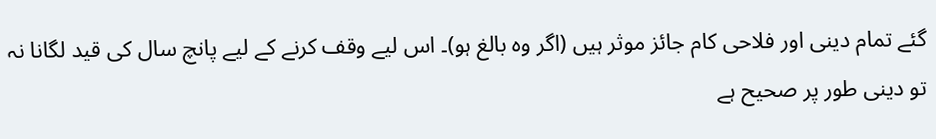گئے تمام دینی اور فلاحی کام جائز موثر ہیں (اگر وہ بالغ ہو)۔ اس لیے وقف کرنے کے لیے پانچ سال کی قید لگانا نہ تو دینی طور پر صحیح ہے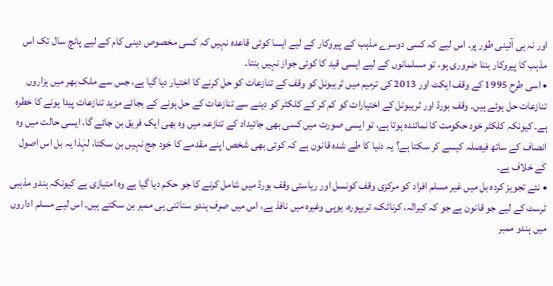اور نہ ہی آئینی طور پر۔ اس لیے کہ کسی دوسرے مذہب کے پیروکار کے لیے ایسا کوئی قاعدہ نہیں کہ کسی مخصوص دینی کام کے لیے پانچ سال تک اس مذہب کا پیروکار بننا ضروری ہو، تو مسلمانوں کے لیے ایسی قید کا کوئی جواز نہیں بنتا۔
• اسی طرح 1995 کے وقف ایکٹ اور 2013 کی ترمیم میں ٹریبونل کو وقف کے تنازعات کو حل کرنے کا اختیار دیا گیا ہے، جس سے ملک بھر میں ہزاروں تنازعات حل ہوئے ہیں۔ وقف بورڈ اور ٹریبونل کے اختیارات کو کم کر کے کلکٹر کو دینے سے تنازعات کے حل ہونے کے بجائے مزید تنازعات پیدا ہونے کا خطرہ ہے۔ کیونکہ کلکٹر خود حکومت کا نمائندہ ہوتا ہے، تو ایسی صورت میں کسی بھی جائیداد کے تنازعہ میں وہ بھی ایک فریق بن جائے گا، ایسی حالت میں وہ انصاف کے ساتھ فیصلہ کیسے کر سکتا ہے؟ یہ دنیا کا طے شدہ قانون ہے کہ کوئی بھی شخص اپنے مقدمے کا خود جج نہیں بن سکتا، لہٰذا یہ بل اس اصول کے خلاف ہے۔
• نئے تجویز کردہ بل میں غیر مسلم افراد کو مرکزی وقف کونسل اور ریاستی وقف بورڈ میں شامل کرنے کا جو حکم دیا گیا ہے وہ امتیازی ہے کیونکہ ہندو مذہبی ٹرسٹ کے لیے جو قانون ہے جو کہ کیرالہ، کرناٹک، تریپورہ، یوپی وغیرہ میں نافذ ہے، اس میں صرف ہندو سناتنی ہی ممبر بن سکتے ہیں۔ اس لیے مسلم اداروں میں ہندو ممبر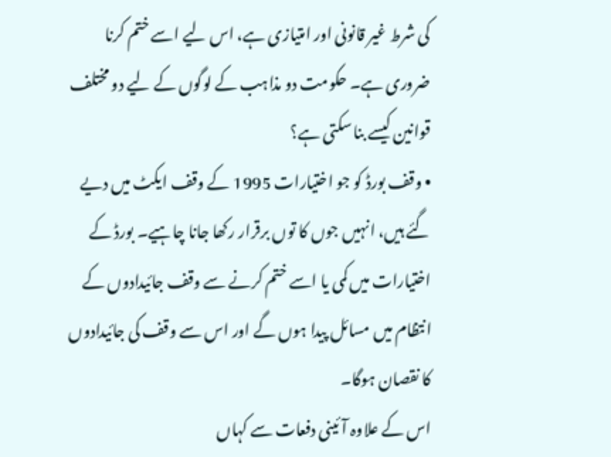کی شرط غیر قانونی اور امتیازی ہے، اس لیے اسے ختم کرنا ضروری ہے۔ حکومت دو مذاہب کے لوگوں کے لیے دو مختلف قوانین کیسے بنا سکتی ہے؟
• وقف بورڈ کو جو اختیارات 1995 کے وقف ایکٹ میں دیے گئے ہیں، انہیں جوں کا توں برقرار رکھا جانا چاہیے۔ بورڈ کے اختیارات میں کمی یا اسے ختم کرنے سے وقف جائیدادوں کے انتظام میں مسائل پیدا ہوں گے اور اس سے وقف کی جائیدادوں کا نقصان ہوگا۔
اس کے علاوہ آئینی دفعات سے کہاں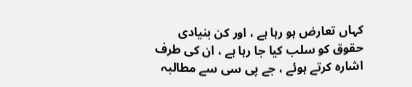کہاں تعارض ہو رہا ہے ، اور کن بنیادی حقوق کو سلب کیا جا رہا ہے ، ان کی طرف اشارہ کرتے ہوئے ، جے پی سی سے مطالبہ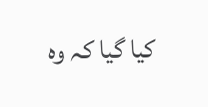کیا گیا کہ وہ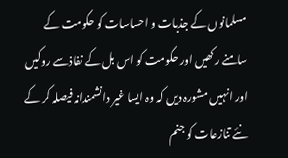مسلمانوں کے جذبات و احساسات کو حکومت کے سامنے رکھیں اور حکومت کو اس بل کے نفاذسے روکیں اور انہیں مشورہ دیں کہ وہ ایسا غیر دانشمندانہ فیصلہ کر کے نئے تنازعات کو جنم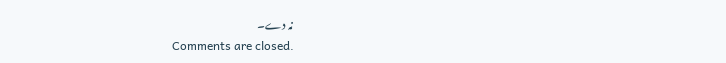نہ دے۔
Comments are closed.